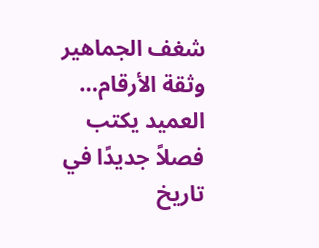شغف الجماهير وثقة الأرقام… العميد يكتب فصلاً جديدًا في تاريخ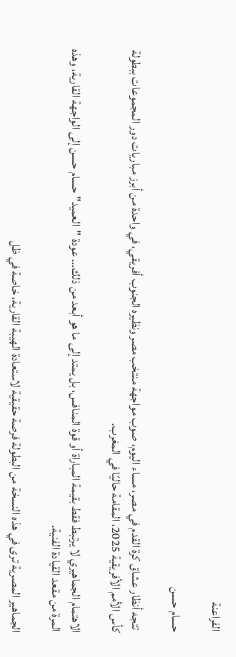الفراعنة

حسام حسن

 تتجه أنظار عشاق كرة القدم في مصر، مساء اليوم، صوب مواجهة منتخب مصر ونظيره الجنوب أفريقي، في واحدة من أبرز مباريات دور المجموعات ببطولة كأس الأمم الأفريقية 2025، المقامة حاليًا في المغرب.

الاهتمام الجماهيري لا يرتبط فقط بقيمة المباراة أو قوة المنافس، بل يمتد إلى ما هو أبعد من ذلك… عودة "العميد" حسام حسن إلى الواجهة القارية، وهذه المرة من مقعد القيادة الفنية.

الجماهير المصرية ترى في هذه النسخة من البطولة فرصة حقيقية لاستعادة الهيبة القارية، خاصة في ظل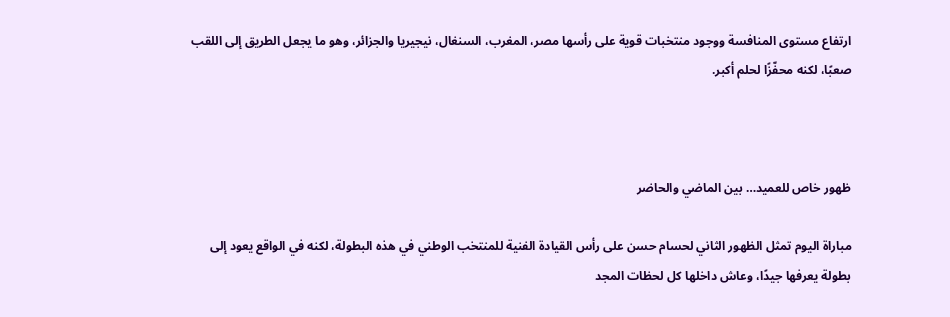ارتفاع مستوى المنافسة ووجود منتخبات قوية على رأسها مصر، المغرب، السنغال، نيجيريا والجزائر، وهو ما يجعل الطريق إلى اللقب صعبًا، لكنه محفّزًا لحلم أكبر.



ظهور خاص للعميد… بين الماضي والحاضر

مباراة اليوم تمثل الظهور الثاني لحسام حسن على رأس القيادة الفنية للمنتخب الوطني في هذه البطولة، لكنه في الواقع يعود إلى بطولة يعرفها جيدًا، وعاش داخلها كل لحظات المجد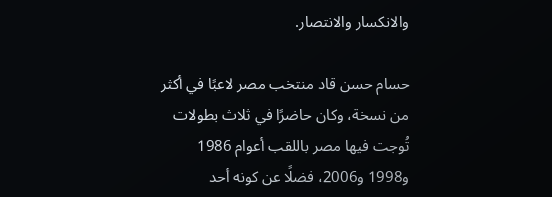والانكسار والانتصار.

حسام حسن قاد منتخب مصر لاعبًا في أكثر من نسخة، وكان حاضرًا في ثلاث بطولات تُوجت فيها مصر باللقب أعوام 1986 و1998 و2006، فضلًا عن كونه أحد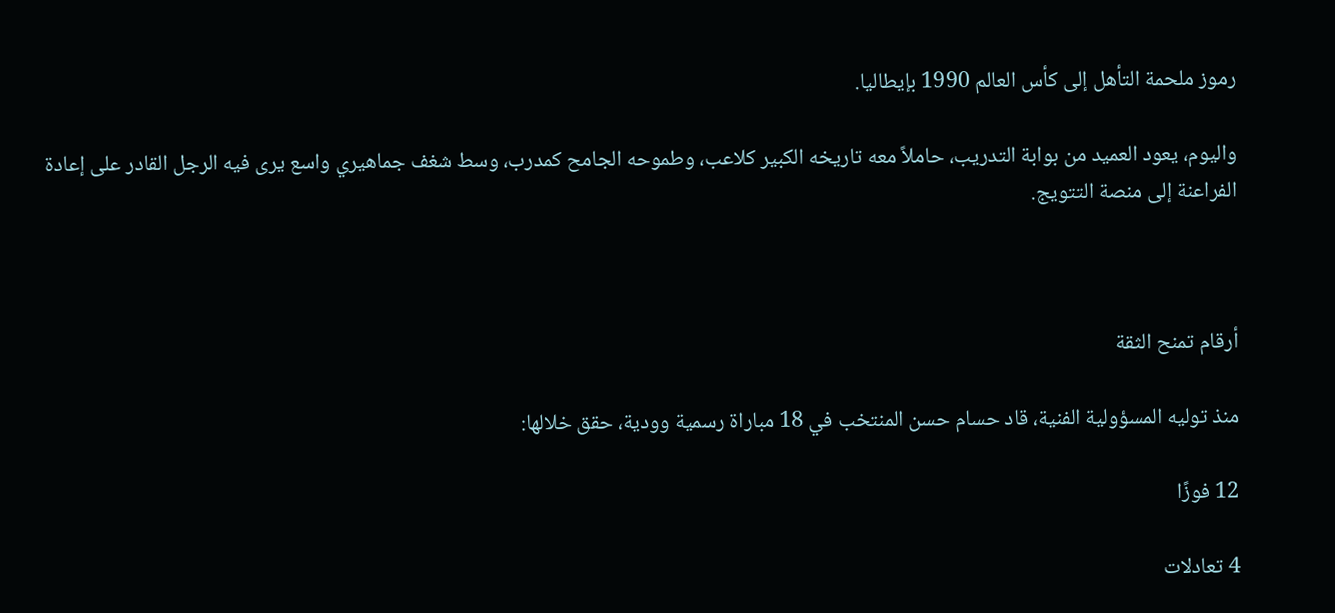رموز ملحمة التأهل إلى كأس العالم 1990 بإيطاليا.

واليوم، يعود العميد من بوابة التدريب، حاملاً معه تاريخه الكبير كلاعب، وطموحه الجامح كمدرب، وسط شغف جماهيري واسع يرى فيه الرجل القادر على إعادة الفراعنة إلى منصة التتويج.



أرقام تمنح الثقة

منذ توليه المسؤولية الفنية، قاد حسام حسن المنتخب في 18 مباراة رسمية وودية، حقق خلالها:

12 فوزًا

4 تعادلات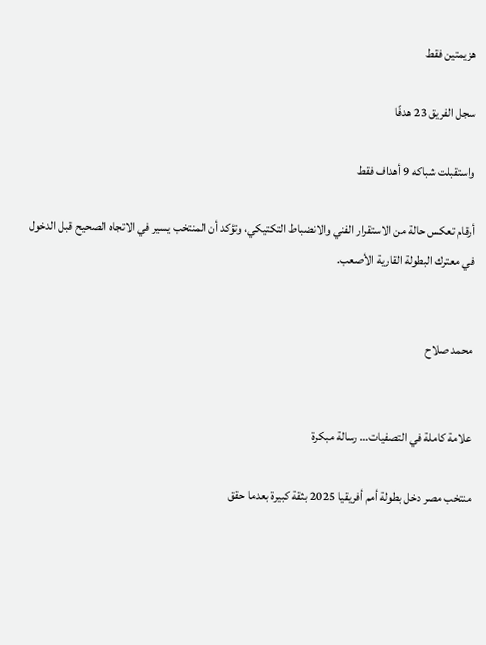هزيمتين فقط

سجل الفريق 23 هدفًا

واستقبلت شباكه 9 أهداف فقط

أرقام تعكس حالة من الاستقرار الفني والانضباط التكتيكي، وتؤكد أن المنتخب يسير في الاتجاه الصحيح قبل الدخول في معترك البطولة القارية الأصعب.


محمد صلاح


علامة كاملة في التصفيات… رسالة مبكرة

منتخب مصر دخل بطولة أمم أفريقيا 2025 بثقة كبيرة بعدما حقق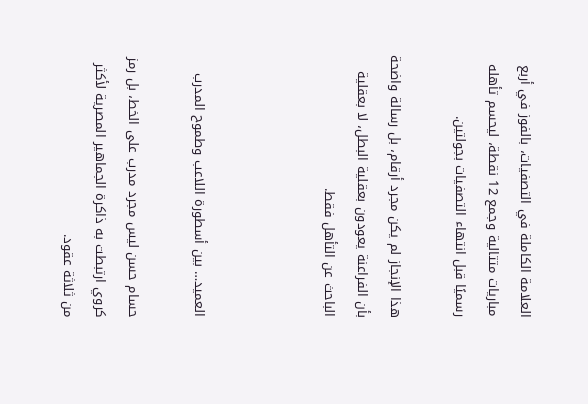العلامة الكاملة في التصفيات، بالفوز في أربع مباريات متتالية وجمع 12 نقطة، ليحسم تأهله رسميًا قبل انتهاء التصفيات بجولتين.

هذا الإنجاز لم يكن مجرد أرقام، بل رسالة واضحة بأن الفراعنة يعودون بعقلية البطل، لا بعقلية الباحث عن التأهل فقط.



العميد… بين أسطورة اللاعب وطموح المدرب

حسام حسن ليس مجرد مدرب على الخط، بل رمز كروي ارتبطت به ذاكرة الجماهير المصرية لأكثر من ثلاثة عقود.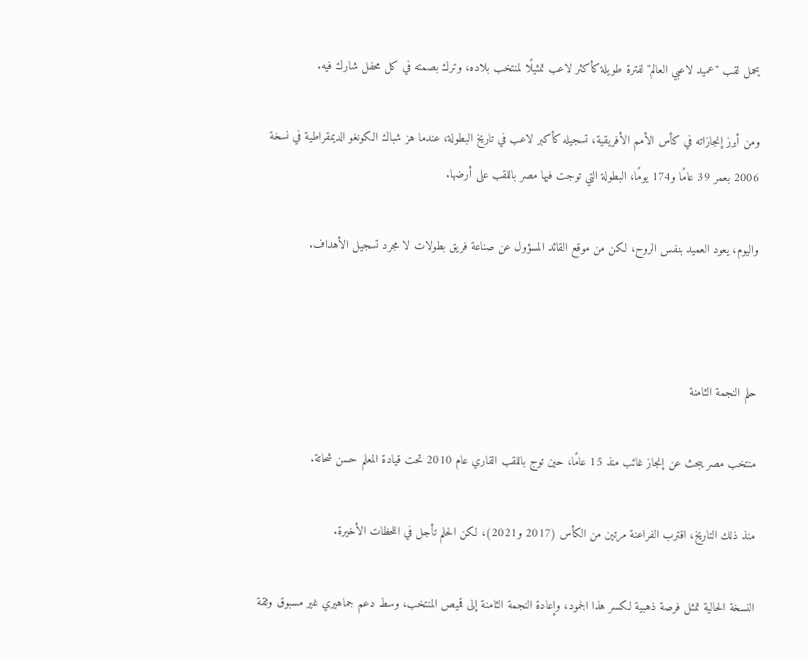يحمل لقب "عميد لاعبي العالم" لفترة طويلة كأكثر لاعب تمثيلًا لمنتخب بلاده، وترك بصمته في كل محفل شارك فيه.

ومن أبرز إنجازاته في كأس الأمم الأفريقية، تسجيله كأكبر لاعب في تاريخ البطولة، عندما هز شباك الكونغو الديمقراطية في نسخة 2006 بعمر 39 عامًا و174 يومًا، البطولة التي توجت فيها مصر باللقب على أرضها.

واليوم، يعود العميد بنفس الروح، لكن من موقع القائد المسؤول عن صناعة فريق بطولات لا مجرد تسجيل الأهداف.



حلم النجمة الثامنة

منتخب مصر يبحث عن إنجاز غائب منذ 15 عامًا، حين توج باللقب القاري عام 2010 تحت قيادة المعلم حسن شحاتة.

منذ ذلك التاريخ، اقترب الفراعنة مرتين من الكأس (2017 و2021)، لكن الحلم تأجل في اللحظات الأخيرة.

النسخة الحالية تمثل فرصة ذهبية لكسر هذا الجمود، وإعادة النجمة الثامنة إلى قميص المنتخب، وسط دعم جماهيري غير مسبوق وثقة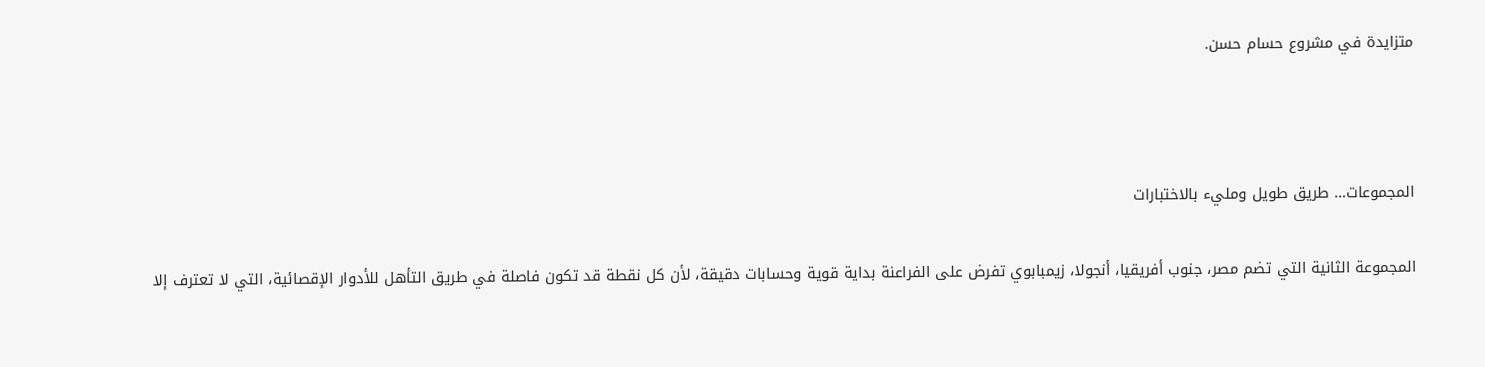متزايدة في مشروع حسام حسن.



المجموعات… طريق طويل ومليء بالاختبارات

المجموعة الثانية التي تضم مصر، جنوب أفريقيا، أنجولا، زيمبابوي تفرض على الفراعنة بداية قوية وحسابات دقيقة، لأن كل نقطة قد تكون فاصلة في طريق التأهل للأدوار الإقصائية، التي لا تعترف إلا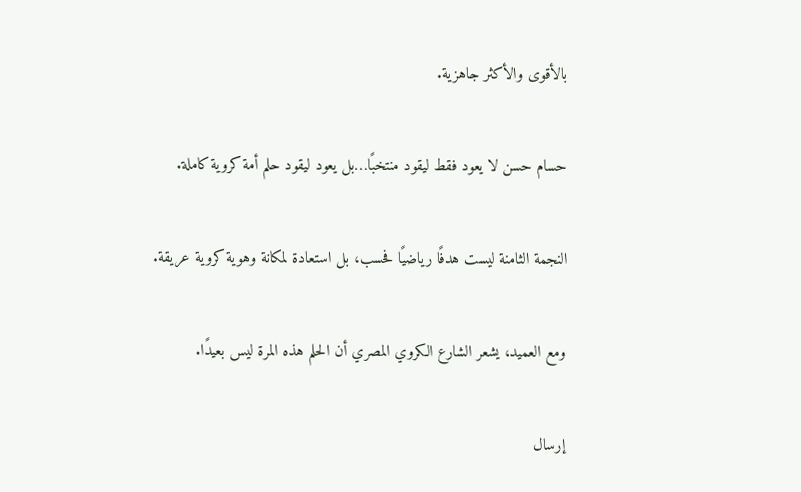بالأقوى والأكثر جاهزية.

حسام حسن لا يعود فقط ليقود منتخبًا…بل يعود ليقود حلم أمة كروية كاملة.

النجمة الثامنة ليست هدفًا رياضيًا فحسب، بل استعادة لمكانة وهوية كروية عريقة.

ومع العميد، يشعر الشارع الكروي المصري أن الحلم هذه المرة ليس بعيدًا.

إرسال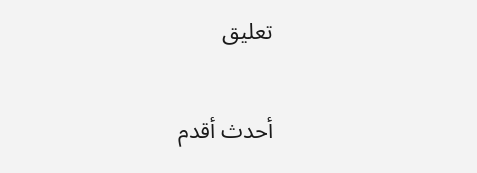تعليق

أحدث أقدم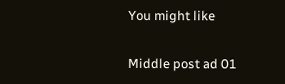You might like

Middle post ad 01